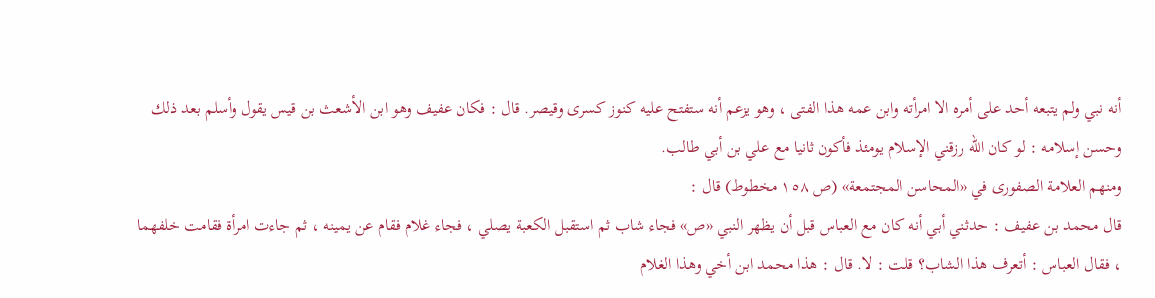أنه نبي ولم يتبعه أحد على أمره الا امرأته وابن عمه هذا الفتى ، وهو يزعم أنه ستفتح عليه كنوز كسرى وقيصر. قال : فكان عفيف وهو ابن الأشعث بن قيس يقول وأسلم بعد ذلك وحسن إسلامه : لو كان الله رزقني الإسلام يومئذ فأكون ثانيا مع علي بن أبي طالب.
ومنهم العلامة الصفورى في «المحاسن المجتمعة» (ص ١٥٨ مخطوط) قال :
قال محمد بن عفيف : حدثني أبي أنه كان مع العباس قبل أن يظهر النبي «ص» فجاء شاب ثم استقبل الكعبة يصلي ، فجاء غلام فقام عن يمينه ، ثم جاءت امرأة فقامت خلفهما ، فقال العباس : أتعرف هذا الشاب؟ قلت : لا. قال : هذا محمد ابن أخي وهذا الغلام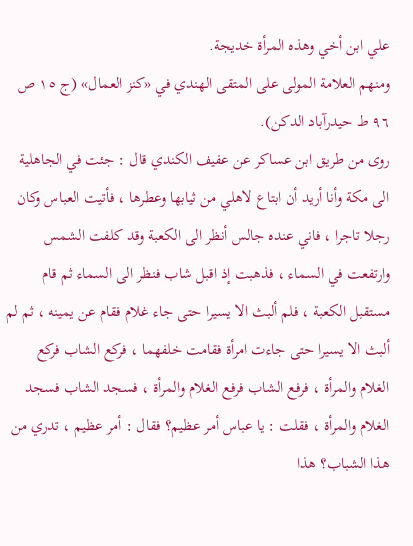علي ابن أخي وهذه المرأة خديجة.
ومنهم العلامة المولى على المتقى الهندي في «كنز العمال» (ج ١٥ ص ٩٦ ط حيدرآباد الدكن).
روى من طريق ابن عساكر عن عفيف الكندي قال : جئت في الجاهلية الى مكة وأنا أريد أن ابتاع لاهلي من ثيابها وعطرها ، فأتيت العباس وكان رجلا تاجرا ، فاني عنده جالس أنظر الى الكعبة وقد كلفت الشمس وارتفعت في السماء ، فذهبت إذ اقبل شاب فنظر الى السماء ثم قام مستقبل الكعبة ، فلم ألبث الا يسيرا حتى جاء غلام فقام عن يمينه ، ثم لم ألبث الا يسيرا حتى جاءت امرأة فقامت خلفهما ، فركع الشاب فركع الغلام والمرأة ، فرفع الشاب فرفع الغلام والمرأة ، فسجد الشاب فسجد الغلام والمرأة ، فقلت : يا عباس أمر عظيم؟ فقال : أمر عظيم ، تدري من هذا الشباب؟ هذا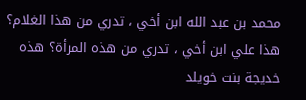محمد بن عبد الله ابن أخي ، تدري من هذا الغلام؟ هذا علي ابن أخي ، تدري من هذه المرأة؟ هذه خديجة بنت خويلد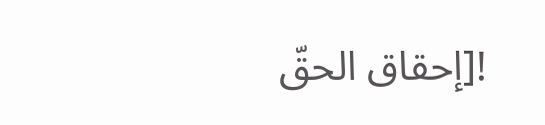![إحقاق الحقّ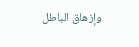وإزهاق الباطل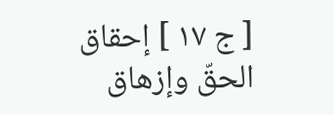[ ج ١٧ ] إحقاق الحقّ وإزهاق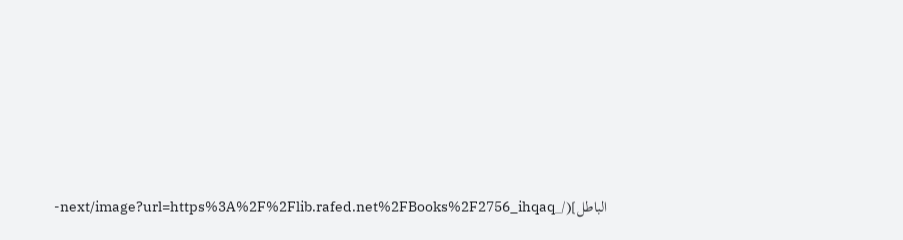الباطل](/_next/image?url=https%3A%2F%2Flib.rafed.net%2FBooks%2F2756_ihqaq-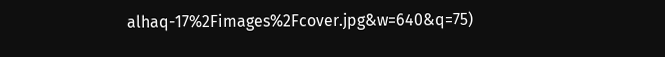alhaq-17%2Fimages%2Fcover.jpg&w=640&q=75)